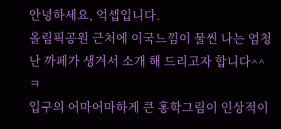안녕하세요, 억셉입니다.
올림픽공원 근처에 이국느낌이 물씬 나는 엄청난 까페가 생겨서 소개 해 드리고자 합니다^^ㅋ
입구의 어마어마하게 큰 홍학그림이 인상적이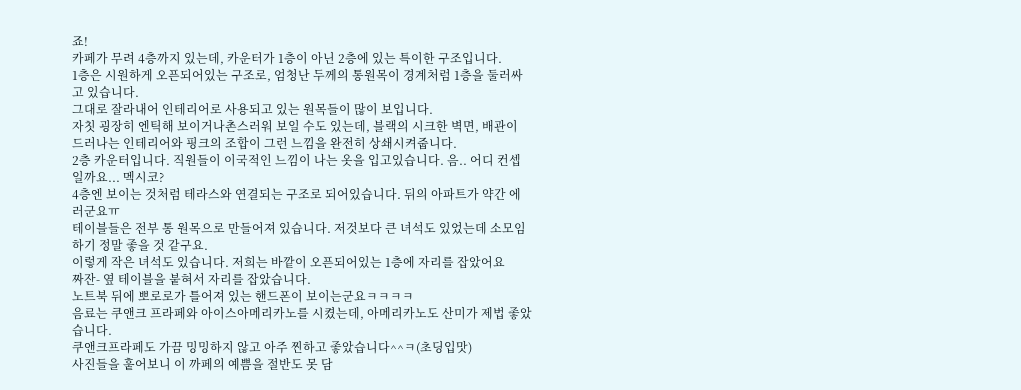죠!
카페가 무려 4층까지 있는데, 카운터가 1층이 아닌 2층에 있는 특이한 구조입니다.
1층은 시원하게 오픈되어있는 구조로, 엄청난 두께의 통원목이 경계처럼 1층을 둘러싸고 있습니다.
그대로 잘라내어 인테리어로 사용되고 있는 원목들이 많이 보입니다.
자칫 굉장히 엔틱해 보이거나촌스러워 보일 수도 있는데, 블랙의 시크한 벽면, 배관이 드러나는 인테리어와 핑크의 조합이 그런 느낌을 완전히 상쇄시켜줍니다.
2층 카운터입니다. 직원들이 이국적인 느낌이 나는 옷을 입고있습니다. 음.. 어디 컨셉 일까요... 멕시코?
4층엔 보이는 것처럼 테라스와 연결되는 구조로 되어있습니다. 뒤의 아파트가 약간 에러군요ㅠ
테이블들은 전부 통 원목으로 만들어져 있습니다. 저것보다 큰 녀석도 있었는데 소모임 하기 정말 좋을 것 같구요.
이렇게 작은 녀석도 있습니다. 저희는 바깥이 오픈되어있는 1층에 자리를 잡았어요
짜잔- 옆 테이블을 붙혀서 자리를 잡았습니다.
노트북 뒤에 뽀로로가 틀어져 있는 핸드폰이 보이는군요ㅋㅋㅋㅋ
음료는 쿠앤크 프라페와 아이스아메리카노를 시켰는데, 아메리카노도 산미가 제법 좋았습니다.
쿠앤크프라페도 가끔 밍밍하지 않고 아주 찐하고 좋았습니다^^ㅋ(초딩입맛)
사진들을 훝어보니 이 까페의 예쁨을 절반도 못 담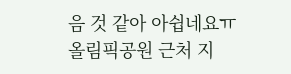음 것 같아 아쉽네요ㅠ
올림픽공원 근처 지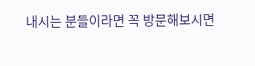내시는 분들이라면 꼭 방문해보시면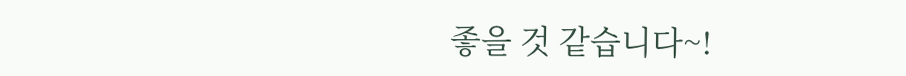좋을 것 같습니다~!